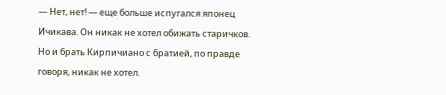— Нет, нет! — еще больше испугался японец Ичикава. Он никак не хотел обижать старичков. Но и брать Кирпичиано с братией, по правде говоря, никак не хотел.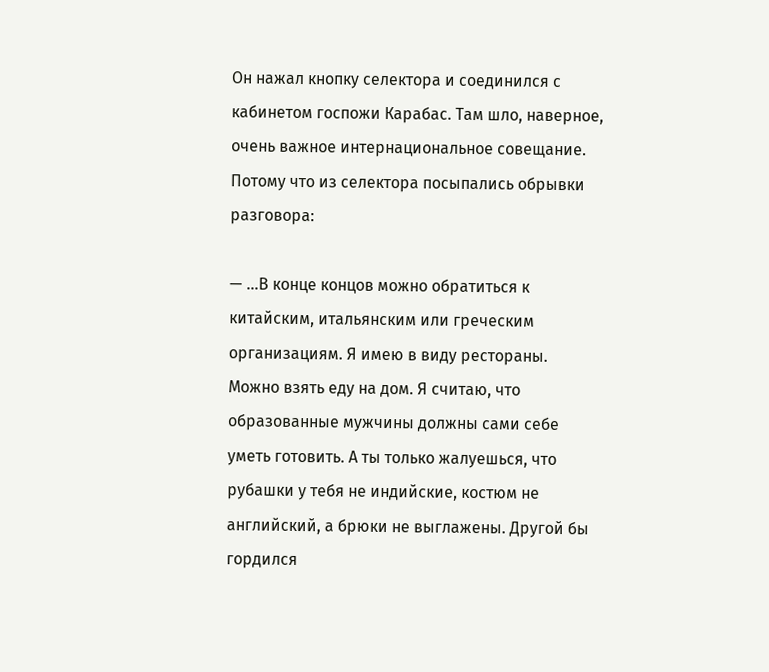Он нажал кнопку селектора и соединился с кабинетом госпожи Карабас. Там шло, наверное, очень важное интернациональное совещание. Потому что из селектора посыпались обрывки разговора:

— …В конце концов можно обратиться к китайским, итальянским или греческим организациям. Я имею в виду рестораны. Можно взять еду на дом. Я считаю, что образованные мужчины должны сами себе уметь готовить. А ты только жалуешься, что рубашки у тебя не индийские, костюм не английский, а брюки не выглажены. Другой бы гордился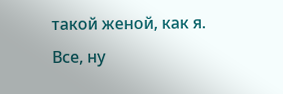такой женой, как я. Все, ну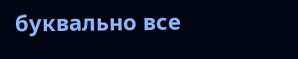буквально все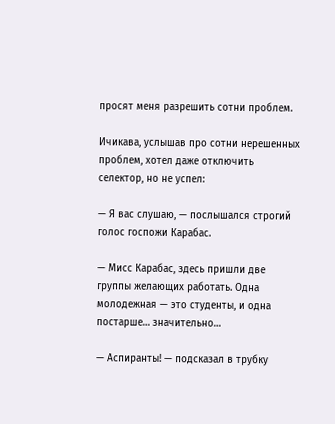просят меня разрешить сотни проблем.

Ичикава, услышав про сотни нерешенных проблем, хотел даже отключить селектор, но не успел:

— Я вас слушаю, — послышался строгий голос госпожи Карабас.

— Мисс Карабас, здесь пришли две группы желающих работать. Одна молодежная — это студенты, и одна постарше… значительно…

— Аспиранты! — подсказал в трубку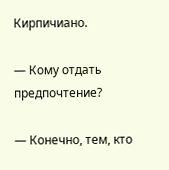Кирпичиано.

— Кому отдать предпочтение?

— Конечно, тем, кто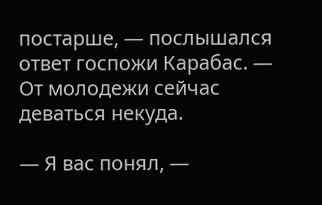постарше, — послышался ответ госпожи Карабас. — От молодежи сейчас деваться некуда.

— Я вас понял, —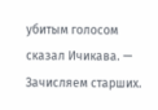убитым голосом сказал Ичикава. — Зачисляем старших.